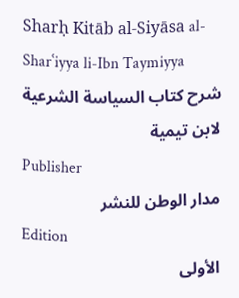Sharḥ Kitāb al-Siyāsa al-Sharʿiyya li-Ibn Taymiyya
شرح كتاب السياسة الشرعية لابن تيمية
Publisher
مدار الوطن للنشر
Edition
الأولى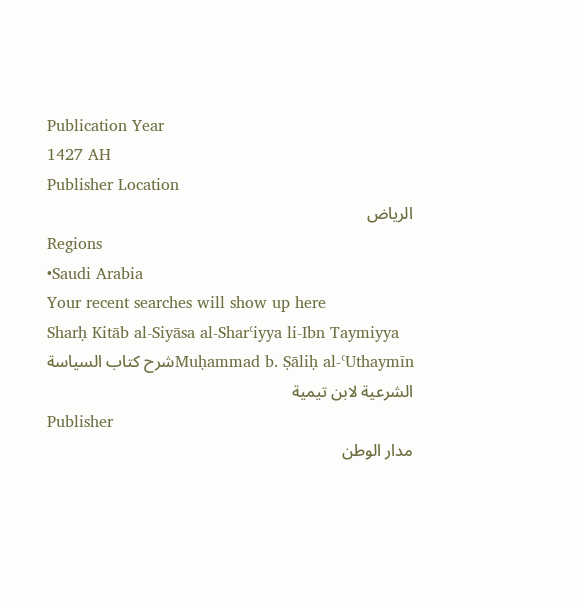Publication Year
1427 AH
Publisher Location
الرياض
Regions
•Saudi Arabia
Your recent searches will show up here
Sharḥ Kitāb al-Siyāsa al-Sharʿiyya li-Ibn Taymiyya
Muḥammad b. Ṣāliḥ al-ʿUthaymīnشرح كتاب السياسة الشرعية لابن تيمية
Publisher
مدار الوطن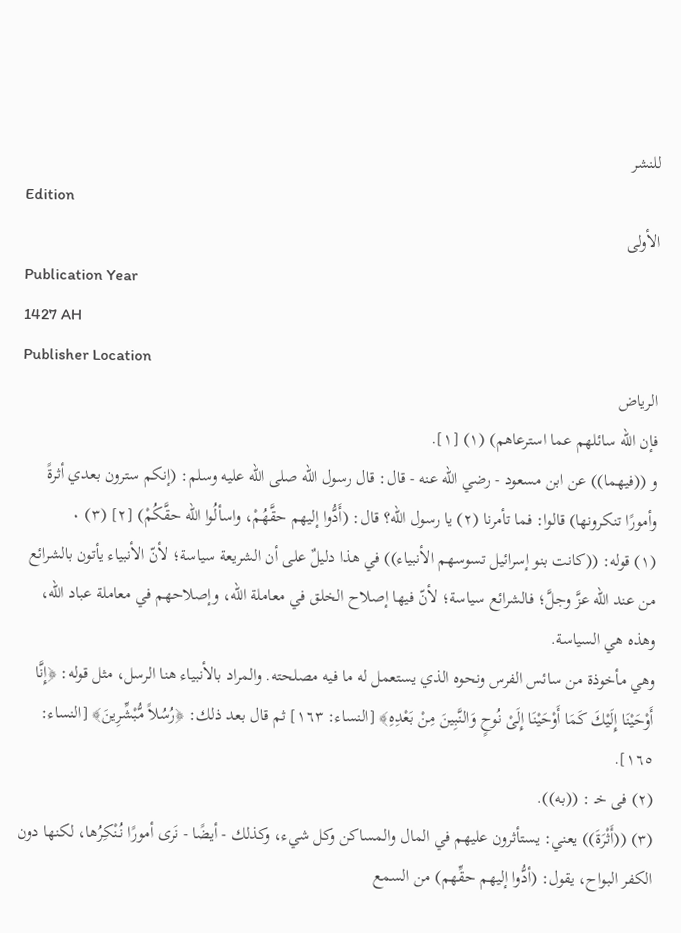للنشر
Edition
الأولى
Publication Year
1427 AH
Publisher Location
الرياض
فإن الله سائلهم عما استرعاهم) (١) [١].
و ((فيهما)) عن ابن مسعود - رضي الله عنه - قال: قال رسول الله صلى الله عليه وسلم: (إنكم سترون بعدي أثرةً وأمورًا تنكرونها) قالوا: فما تأمرنا (٢) يا رسول الله؟ قال: (أَدُّوا إليهم حقَّهُمْ، واسألُوا الله حقَّكُمْ) [٢] (٣) ٠
(١) قوله: ((كانت بنو إسرائيل تسوسهم الأنبياء)) في هذا دليلٌ على أن الشريعة سياسة؛ لأنّ الأنبياء يأتون بالشرائع من عند الله عزَّ وجلَّ؛ فالشرائع سياسة؛ لأنّ فيها إصلاح الخلق في معاملة الله، وإصلاحهم في معاملة عباد الله، وهذه هي السياسة.
وهي مأخوذة من سائس الفرس ونحوه الذي يستعمل له ما فيه مصلحته. والمراد بالأنبياء هنا الرسل، مثل قوله: ﴿إِنَّا أَوْحَيْنَا إِلَيْكَ كَمَا أَوْحَيْنَا إِلَىْ نُوحٍ وَالنَّبِينَ مِنْ بَعْدِهِ﴾ [النساء: ١٦٣] ثم قال بعد ذلك: ﴿رُسُلاً مُّبْشِّرِينَ﴾ [النساء: ١٦٥].
(٢) فى خـ : ((به)).
(٣) ((أَثْرَةَ)) يعني: يستأثرون عليهم في المال والمساكن وكل شيء، وكذلك - أيضًا - نَرى أمورًا نُنْكِرُها، لكنها دون الكفر البواح، يقول: (أدُّوا إليهم حقِّهم) من السمع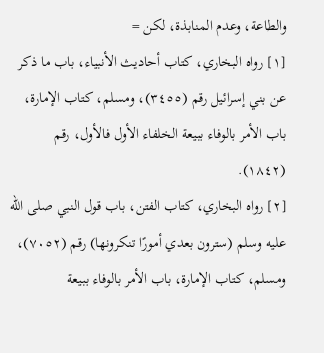والطاعة، وعدم المنابذة، لكن =
[١] رواه البخاري، كتاب أحاديث الأنبياء، باب ما ذكر عن بني إسرائيل رقم (٣٤٥٥)، ومسلم، كتاب الإمارة، باب الأمر بالوفاء ببيعة الخلفاء الأول فالأول، رقم (١٨٤٢).
[٢] رواه البخاري، كتاب الفتن، باب قول النبي صلى الله عليه وسلم (سترون بعدي أمورًا تنكرونها) رقم (٧٠٥٢)، ومسلم، كتاب الإمارة، باب الأمر بالوفاء ببيعة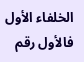الخلفاء الأول فالأول رقم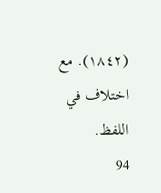(١٨٤٢). مع اختلاف في اللفظ.
94